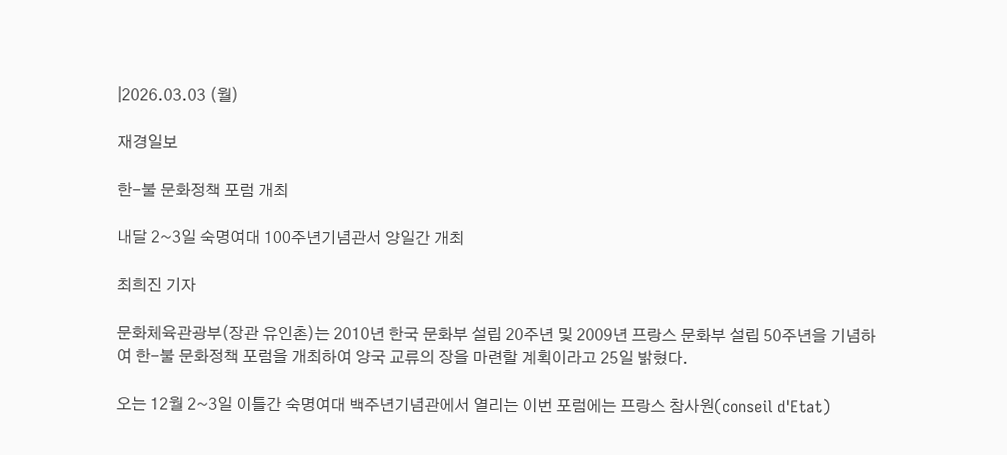|2026.03.03 (월)

재경일보

한-불 문화정책 포럼 개최

내달 2~3일 숙명여대 100주년기념관서 양일간 개최

최희진 기자

문화체육관광부(장관 유인촌)는 2010년 한국 문화부 설립 20주년 및 2009년 프랑스 문화부 설립 50주년을 기념하여 한-불 문화정책 포럼을 개최하여 양국 교류의 장을 마련할 계획이라고 25일 밝혔다.

오는 12월 2~3일 이틀간 숙명여대 백주년기념관에서 열리는 이번 포럼에는 프랑스 참사원(conseil d'Etat)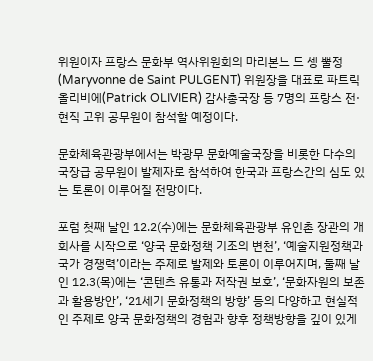위원이자 프랑스 문화부 역사위원회의 마리본느 드 셍 뿔정(Maryvonne de Saint PULGENT) 위원장을 대표로 파트릭 올리비에(Patrick OLIVIER) 감사총국장 등 7명의 프랑스 전·현직 고위 공무원이 참석할 예정이다.

문화체육관광부에서는 박광무 문화예술국장을 비롯한 다수의 국장급 공무원이 발제자로 참석하여 한국과 프랑스간의 심도 있는 토론이 이루어질 전망이다.

포럼 첫째 날인 12.2(수)에는 문화체육관광부 유인촌 장관의 개회사를 시작으로 ‘양국 문화정책 기조의 변천’, ‘예술지원정책과 국가 경쟁력’이라는 주제로 발제와 토론이 이루어지며, 둘째 날인 12.3(목)에는 ‘콘텐츠 유통과 저작권 보호’, ‘문화자원의 보존과 활용방안’, ‘21세기 문화정책의 방향’ 등의 다양하고 현실적인 주제로 양국 문화정책의 경험과 향후 정책방향을 깊이 있게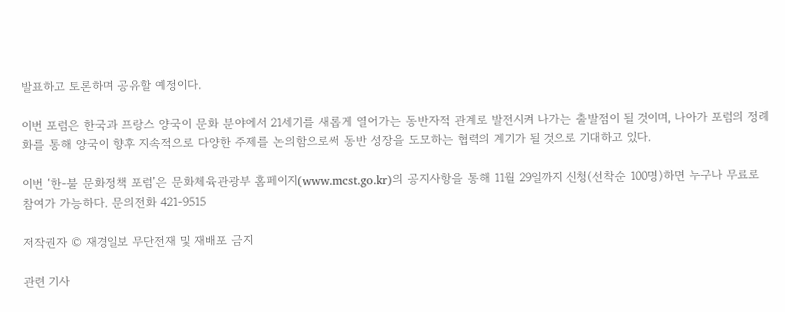발표하고 토론하며 공유할 예정이다.

이번 포럼은 한국과 프랑스 양국이 문화 분야에서 21세기를 새롭게 열어가는 동반자적 관계로 발전시켜 나가는 출발점이 될 것이며, 나아가 포럼의 정례화를 통해 양국이 향후 지속적으로 다양한 주제를 논의함으로써 동반 성장을 도모하는 협력의 계기가 될 것으로 기대하고 있다.

이번 ‘한-불 문화정책 포럼’은 문화체육관광부 홈페이지(www.mcst.go.kr)의 공지사항을 통해 11월 29일까지 신청(선착순 100명)하면 누구나 무료로 참여가 가능하다. 문의전화 421-9515

저작권자 © 재경일보 무단전재 및 재배포 금지

관련 기사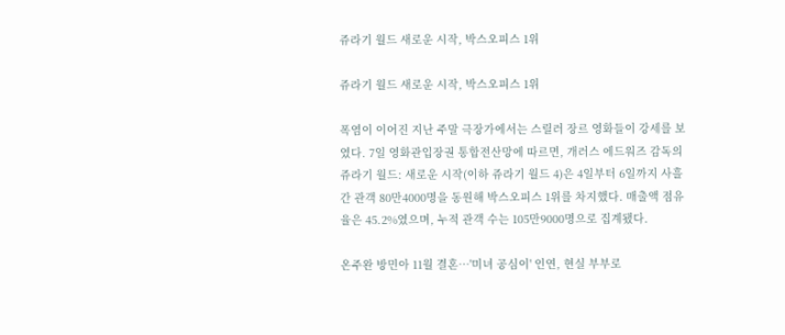쥬라기 월드 새로운 시작, 박스오피스 1위

쥬라기 월드 새로운 시작, 박스오피스 1위

폭염이 이어진 지난 주말 극장가에서는 스릴러 장르 영화들이 강세를 보였다. 7일 영화관입장권 통합전산망에 따르면, 개러스 에드워즈 감독의 쥬라기 월드: 새로운 시작(이하 쥬라기 월드 4)은 4일부터 6일까지 사흘간 관객 80만4000명을 동원해 박스오피스 1위를 차지했다. 매출액 점유율은 45.2%였으며, 누적 관객 수는 105만9000명으로 집계됐다.

온주완 방민아 11월 결혼…'미녀 공심이' 인연, 현실 부부로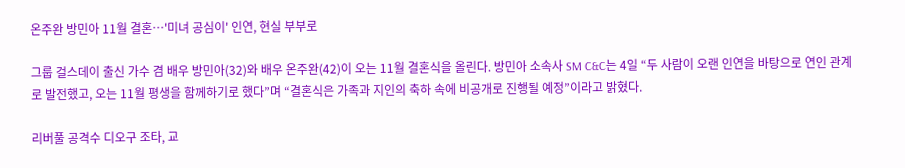온주완 방민아 11월 결혼…'미녀 공심이' 인연, 현실 부부로

그룹 걸스데이 출신 가수 겸 배우 방민아(32)와 배우 온주완(42)이 오는 11월 결혼식을 올린다. 방민아 소속사 SM C&C는 4일 “두 사람이 오랜 인연을 바탕으로 연인 관계로 발전했고, 오는 11월 평생을 함께하기로 했다”며 “결혼식은 가족과 지인의 축하 속에 비공개로 진행될 예정”이라고 밝혔다.

리버풀 공격수 디오구 조타, 교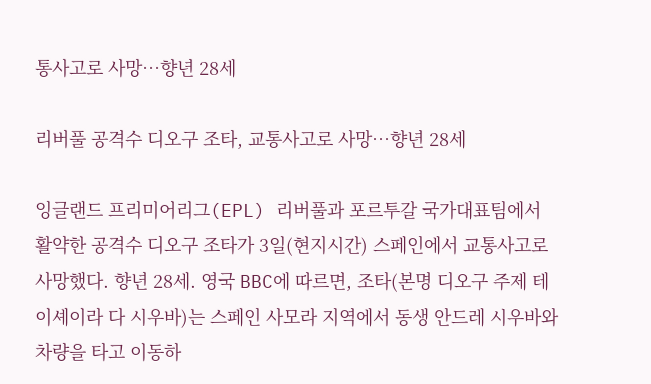통사고로 사망…향년 28세

리버풀 공격수 디오구 조타, 교통사고로 사망…향년 28세

잉글랜드 프리미어리그(EPL) 리버풀과 포르투갈 국가대표팀에서 활약한 공격수 디오구 조타가 3일(현지시간) 스페인에서 교통사고로 사망했다. 향년 28세. 영국 BBC에 따르면, 조타(본명 디오구 주제 테이셰이라 다 시우바)는 스페인 사모라 지역에서 동생 안드레 시우바와 차량을 타고 이동하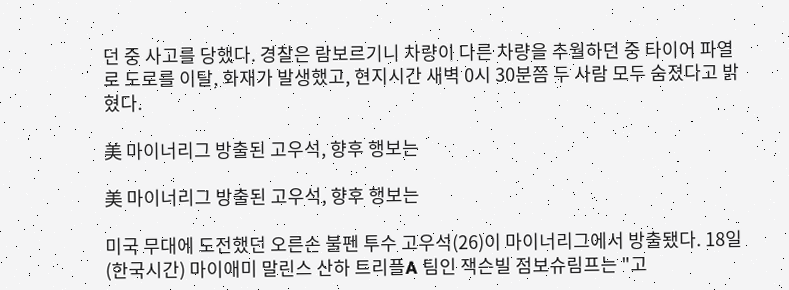던 중 사고를 당했다. 경찰은 람보르기니 차량이 다른 차량을 추월하던 중 타이어 파열로 도로를 이탈, 화재가 발생했고, 현지시간 새벽 0시 30분쯤 두 사람 모두 숨졌다고 밝혔다.

美 마이너리그 방출된 고우석, 향후 행보는

美 마이너리그 방출된 고우석, 향후 행보는

미국 무대에 도전했던 오른손 불펜 투수 고우석(26)이 마이너리그에서 방출됐다. 18일(한국시간) 마이애미 말린스 산하 트리플A 팀인 잭슨빌 점보슈림프는 "고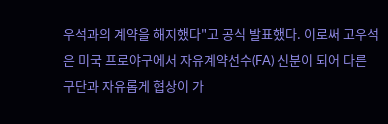우석과의 계약을 해지했다"고 공식 발표했다. 이로써 고우석은 미국 프로야구에서 자유계약선수(FA) 신분이 되어 다른 구단과 자유롭게 협상이 가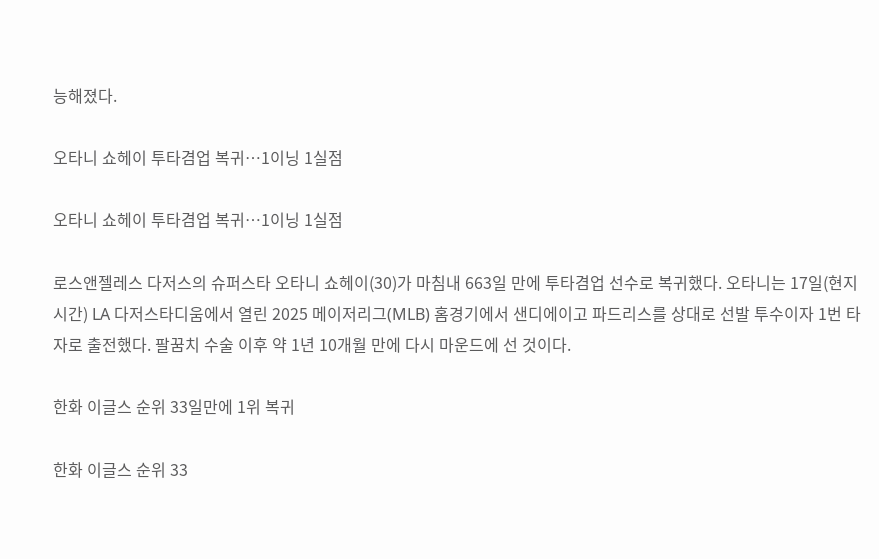능해졌다.

오타니 쇼헤이 투타겸업 복귀…1이닝 1실점

오타니 쇼헤이 투타겸업 복귀…1이닝 1실점

로스앤젤레스 다저스의 슈퍼스타 오타니 쇼헤이(30)가 마침내 663일 만에 투타겸업 선수로 복귀했다. 오타니는 17일(현지시간) LA 다저스타디움에서 열린 2025 메이저리그(MLB) 홈경기에서 샌디에이고 파드리스를 상대로 선발 투수이자 1번 타자로 출전했다. 팔꿈치 수술 이후 약 1년 10개월 만에 다시 마운드에 선 것이다.

한화 이글스 순위 33일만에 1위 복귀

한화 이글스 순위 33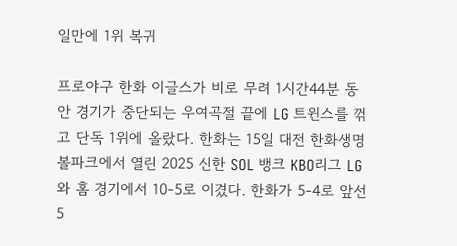일만에 1위 복귀

프로야구 한화 이글스가 비로 무려 1시간44분 동안 경기가 중단되는 우여곡절 끝에 LG 트윈스를 꺾고 단독 1위에 올랐다. 한화는 15일 대전 한화생명 볼파크에서 열린 2025 신한 SOL 뱅크 KBO리그 LG와 홈 경기에서 10-5로 이겼다. 한화가 5-4로 앞선 5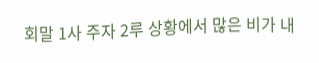회말 1사 주자 2루 상황에서 많은 비가 내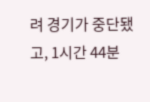려 경기가 중단됐고, 1시간 44분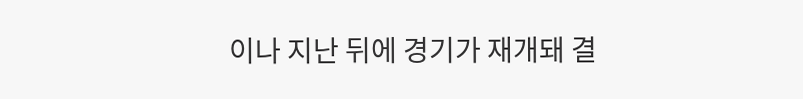이나 지난 뒤에 경기가 재개돼 결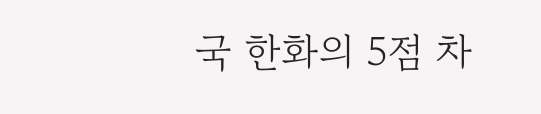국 한화의 5점 차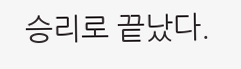승리로 끝났다.